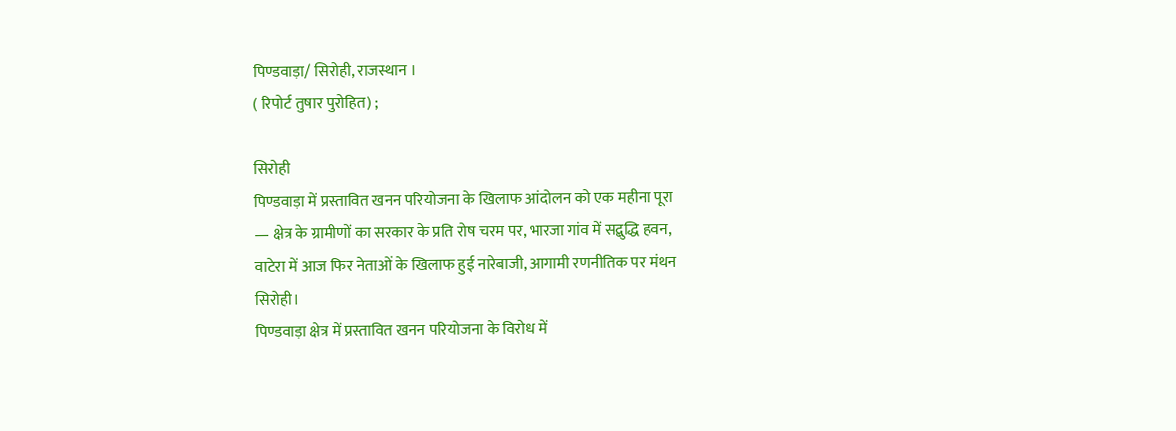पिण्डवाड़ा/ सिरोही, राजस्थान ।
( रिपोर्ट तुषार पुरोहित) ;

सिरोही
पिण्डवाड़ा में प्रस्तावित खनन परियोजना के खिलाफ आंदोलन को एक महीना पूरा
— क्षेत्र के ग्रामीणों का सरकार के प्रति रोष चरम पर, भारजा गांव में सद्बुद्धि हवन,
वाटेरा में आज फिर नेताओं के खिलाफ हुई नारेबाजी, आगामी रणनीतिक पर मंथन
सिरोही।
पिण्डवाड़ा क्षेत्र में प्रस्तावित खनन परियोजना के विरोध में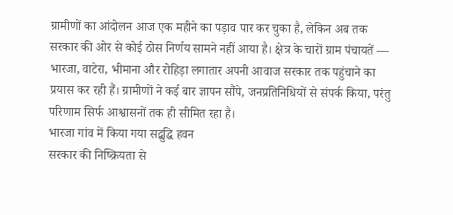ग्रामीणों का आंदोलन आज एक महीने का पड़ाव पार कर चुका है, लेकिन अब तक सरकार की ओर से कोई ठोस निर्णय सामने नहीं आया है। क्षेत्र के चारों ग्राम पंचायतें — भारजा, वाटेरा, भीमाना और रोहिड़ा लगातार अपनी आवाज सरकार तक पहुंचाने का प्रयास कर रही हैं। ग्रामीणों ने कई बार ज्ञापन सौंपे, जनप्रतिनिधियों से संपर्क किया, परंतु परिणाम सिर्फ आश्वासनों तक ही सीमित रहा है।
भारजा गांव में किया गया सद्बुद्धि हवन
सरकार की निष्क्रियता से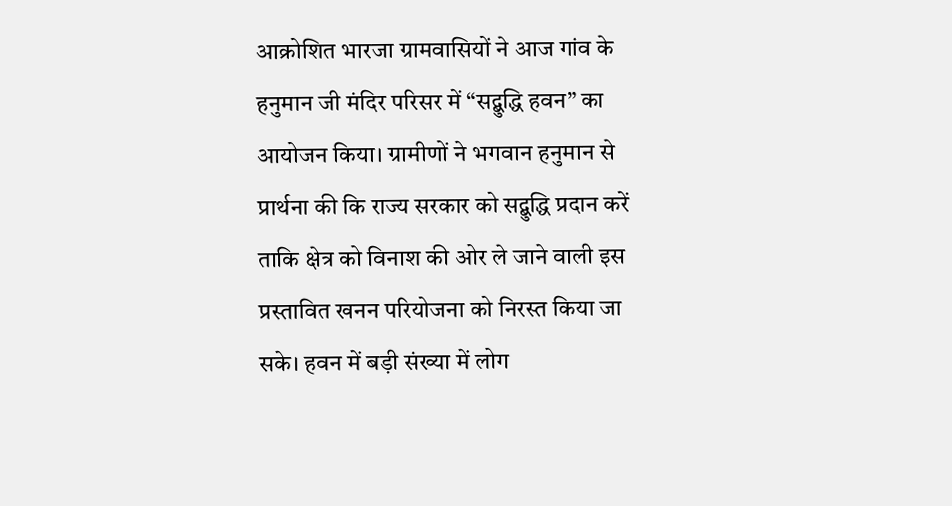आक्रोशित भारजा ग्रामवासियों ने आज गांव के हनुमान जी मंदिर परिसर में “सद्बुद्धि हवन” का आयोजन किया। ग्रामीणों ने भगवान हनुमान से प्रार्थना की कि राज्य सरकार को सद्बुद्धि प्रदान करें ताकि क्षेत्र को विनाश की ओर ले जाने वाली इस प्रस्तावित खनन परियोजना को निरस्त किया जा सके। हवन में बड़ी संख्या में लोग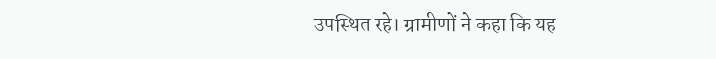उपस्थित रहे। ग्रामीणों ने कहा कि यह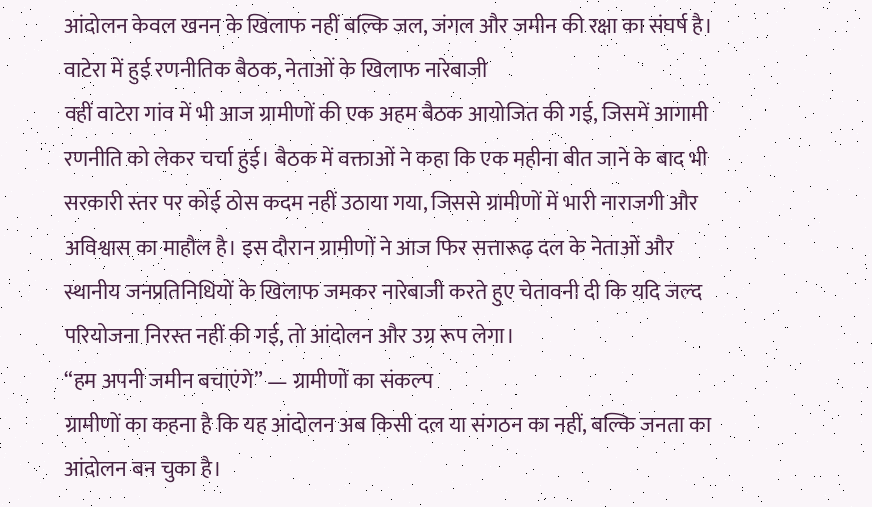आंदोलन केवल खनन के खिलाफ नहीं बल्कि जल, जंगल और जमीन की रक्षा का संघर्ष है।
वाटेरा में हुई रणनीतिक बैठक, नेताओं के खिलाफ नारेबाजी
वहीं वाटेरा गांव में भी आज ग्रामीणों की एक अहम बैठक आयोजित की गई, जिसमें आगामी रणनीति को लेकर चर्चा हुई। बैठक में वक्ताओं ने कहा कि एक महीना बीत जाने के बाद भी सरकारी स्तर पर कोई ठोस कदम नहीं उठाया गया, जिससे ग्रामीणों में भारी नाराजगी और अविश्वास का माहौल है। इस दौरान ग्रामीणों ने आज फिर सत्तारूढ़ दल के नेताओं और स्थानीय जनप्रतिनिधियों के खिलाफ जमकर नारेबाजी करते हुए चेतावनी दी कि यदि जल्द परियोजना निरस्त नहीं की गई, तो आंदोलन और उग्र रूप लेगा।
“हम अपनी जमीन बचाएंगे” — ग्रामीणों का संकल्प
ग्रामीणों का कहना है कि यह आंदोलन अब किसी दल या संगठन का नहीं, बल्कि जनता का आंदोलन बन चुका है।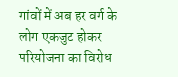गांवों में अब हर वर्ग के लोग एकजुट होकर परियोजना का विरोध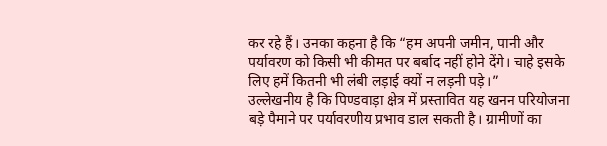कर रहे हैं। उनका कहना है कि “हम अपनी जमीन, पानी और पर्यावरण को किसी भी कीमत पर बर्बाद नहीं होने देंगे। चाहे इसके लिए हमें कितनी भी लंबी लड़ाई क्यों न लड़नी पड़े।”
उल्लेखनीय है कि पिण्डवाड़ा क्षेत्र में प्रस्तावित यह खनन परियोजना बड़े पैमाने पर पर्यावरणीय प्रभाव डाल सकती है। ग्रामीणों का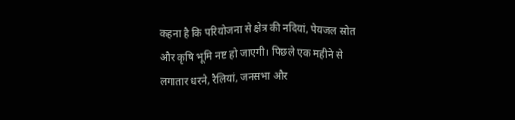कहना है कि परियोजना से क्षेत्र की नदियां, पेयजल स्रोत और कृषि भूमि नष्ट हो जाएगी। पिछले एक महीने से लगातार धरने, रैलियां, जनसभा और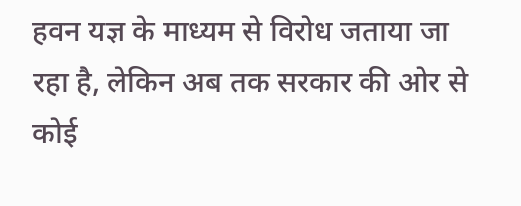हवन यज्ञ के माध्यम से विरोध जताया जा रहा है, लेकिन अब तक सरकार की ओर से कोई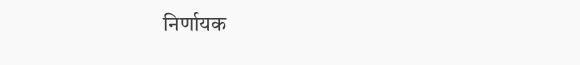निर्णायक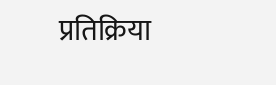प्रतिक्रिया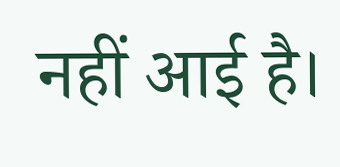नहीं आई है।